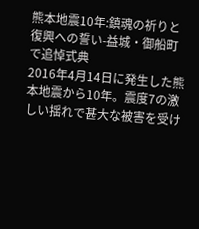熊本地震10年:鎮魂の祈りと復興への誓い-益城・御船町で追悼式典
2016年4月14日に発生した熊本地震から10年。震度7の激しい揺れで甚大な被害を受け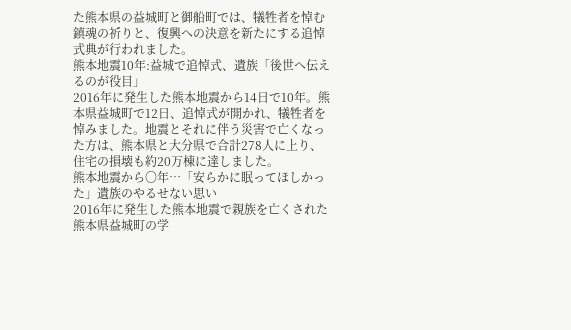た熊本県の益城町と御船町では、犠牲者を悼む鎮魂の祈りと、復興への決意を新たにする追悼式典が行われました。
熊本地震10年:益城で追悼式、遺族「後世へ伝えるのが役目」
2016年に発生した熊本地震から14日で10年。熊本県益城町で12日、追悼式が開かれ、犠牲者を悼みました。地震とそれに伴う災害で亡くなった方は、熊本県と大分県で合計278人に上り、住宅の損壊も約20万棟に達しました。
熊本地震から〇年…「安らかに眠ってほしかった」遺族のやるせない思い
2016年に発生した熊本地震で親族を亡くされた熊本県益城町の学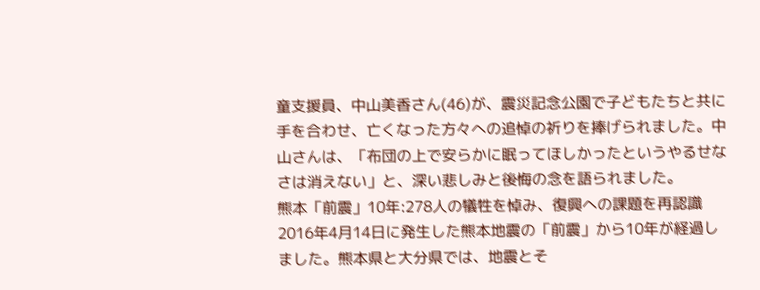童支援員、中山美香さん(46)が、震災記念公園で子どもたちと共に手を合わせ、亡くなった方々への追悼の祈りを捧げられました。中山さんは、「布団の上で安らかに眠ってほしかったというやるせなさは消えない」と、深い悲しみと後悔の念を語られました。
熊本「前震」10年:278人の犠牲を悼み、復興への課題を再認識
2016年4月14日に発生した熊本地震の「前震」から10年が経過しました。熊本県と大分県では、地震とそ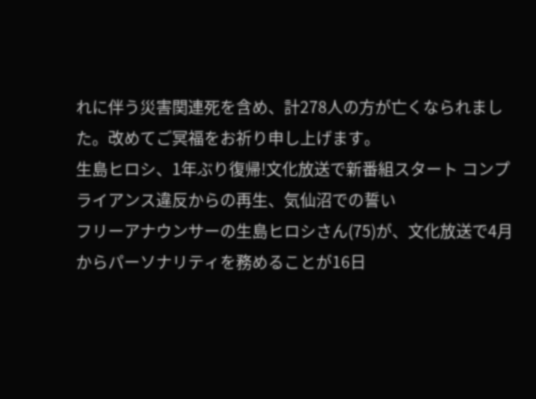れに伴う災害関連死を含め、計278人の方が亡くなられました。改めてご冥福をお祈り申し上げます。
生島ヒロシ、1年ぶり復帰!文化放送で新番組スタート コンプライアンス違反からの再生、気仙沼での誓い
フリーアナウンサーの生島ヒロシさん(75)が、文化放送で4月からパーソナリティを務めることが16日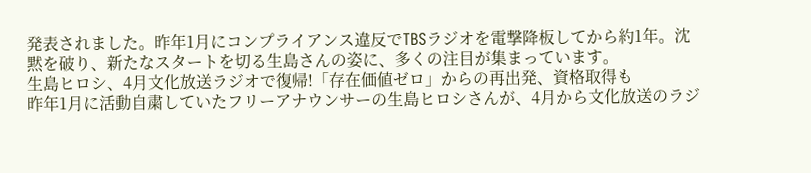発表されました。昨年1月にコンプライアンス違反でTBSラジオを電撃降板してから約1年。沈黙を破り、新たなスタートを切る生島さんの姿に、多くの注目が集まっています。
生島ヒロシ、4月文化放送ラジオで復帰!「存在価値ゼロ」からの再出発、資格取得も
昨年1月に活動自粛していたフリーアナウンサーの生島ヒロシさんが、4月から文化放送のラジ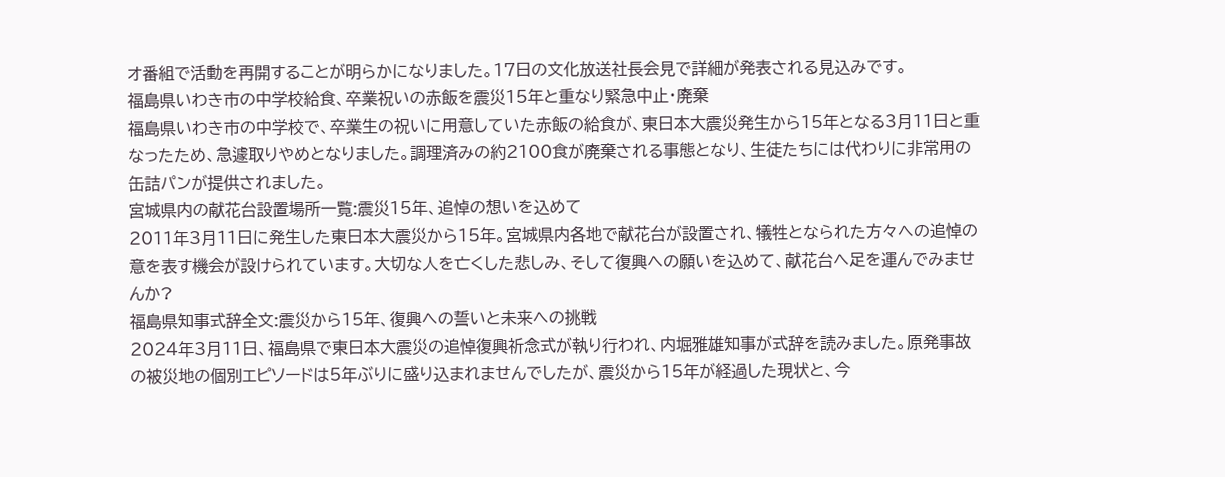オ番組で活動を再開することが明らかになりました。17日の文化放送社長会見で詳細が発表される見込みです。
福島県いわき市の中学校給食、卒業祝いの赤飯を震災15年と重なり緊急中止・廃棄
福島県いわき市の中学校で、卒業生の祝いに用意していた赤飯の給食が、東日本大震災発生から15年となる3月11日と重なったため、急遽取りやめとなりました。調理済みの約2100食が廃棄される事態となり、生徒たちには代わりに非常用の缶詰パンが提供されました。
宮城県内の献花台設置場所一覧:震災15年、追悼の想いを込めて
2011年3月11日に発生した東日本大震災から15年。宮城県内各地で献花台が設置され、犠牲となられた方々への追悼の意を表す機会が設けられています。大切な人を亡くした悲しみ、そして復興への願いを込めて、献花台へ足を運んでみませんか?
福島県知事式辞全文:震災から15年、復興への誓いと未来への挑戦
2024年3月11日、福島県で東日本大震災の追悼復興祈念式が執り行われ、内堀雅雄知事が式辞を読みました。原発事故の被災地の個別エピソードは5年ぶりに盛り込まれませんでしたが、震災から15年が経過した現状と、今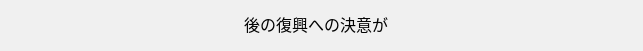後の復興への決意が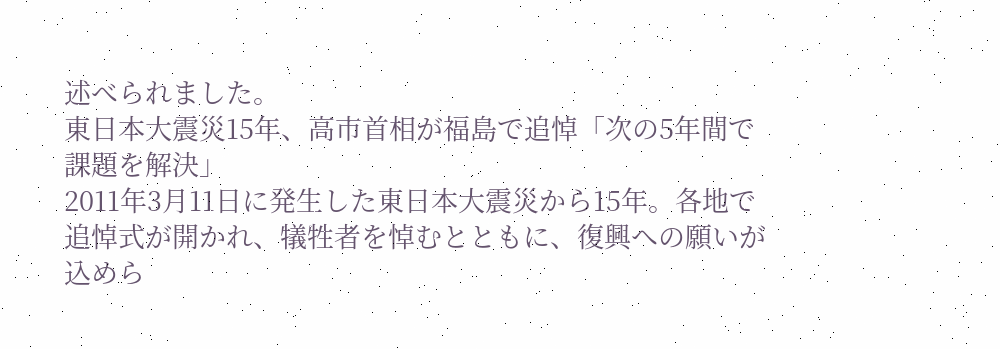述べられました。
東日本大震災15年、高市首相が福島で追悼「次の5年間で課題を解決」
2011年3月11日に発生した東日本大震災から15年。各地で追悼式が開かれ、犠牲者を悼むとともに、復興への願いが込めら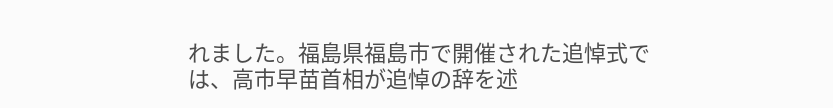れました。福島県福島市で開催された追悼式では、高市早苗首相が追悼の辞を述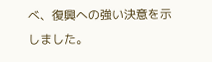べ、復興への強い決意を示しました。